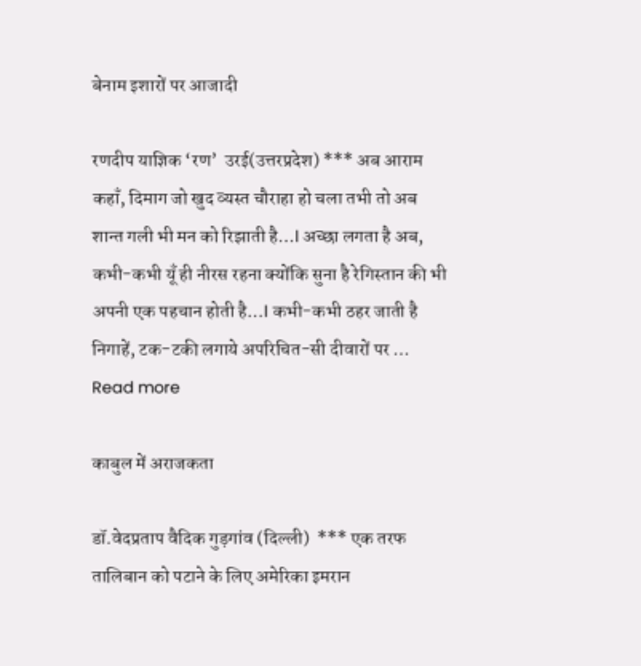बेनाम इशारों पर आजादी

रणदीप याज्ञिक ‘रण’  उरई(उत्तरप्रदेश) *** अब आराम कहाँ, दिमाग जो खुद व्यस्त चौराहा हो चला तभी तो अब शान्त गली भी मन को रिझाती है…l अच्छा लगता है अब, कभी-कभी यूँ ही नीरस रहना क्योंकि सुना है रेगिस्तान की भी अपनी एक पहचान होती है…l कभी-कभी ठहर जाती है निगाहें, टक-टकी लगाये अपरिचित-सी दीवारों पर … Read more

काबुल में अराजकता

डॉ.वेदप्रताप वैदिक गुड़गांव (दिल्ली)  *** एक तरफ तालिबान को पटाने के लिए अमेरिका इमरान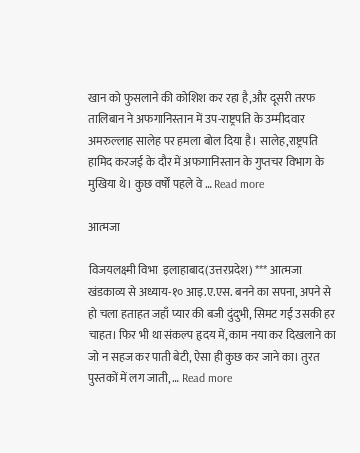खान को फुसलाने की कोशिश कर रहा है,और दूसरी तरफ तालिबान ने अफगानिस्तान में उप-राष्ट्रपति के उम्मीदवार अमरुल्लाह सालेह पर हमला बोल दिया है। सालेह,राष्ट्रपति हामिद करजई के दौर में अफगानिस्तान के गुप्तचर विभाग के मुखिया थे। कुछ वर्षों पहले वे … Read more

आत्मजा

विजयलक्ष्मी विभा  इलाहाबाद(उत्तरप्रदेश) *** आत्मजा खंडकाव्य से अध्याय-१० आइ.ए.एस. बनने का सपना, अपने से हो चला हताहत जहाँ प्यार की बजी दुंदुभी, सिमट गई उसकी हर चाहत। फिर भी था संकल्प हृदय में, काम नया कर दिखलाने का जो न सहज कर पाती बेटी, ऐसा ही कुछ कर जाने का। तुरत पुस्तकों में लग जाती, … Read more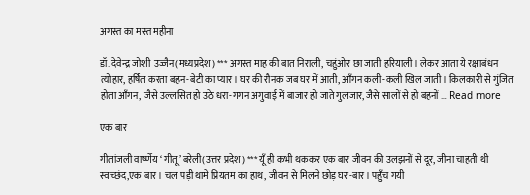अगस्त का मस्त महीना

डॉ.देवेन्द्र जोशी  उज्जैन(मध्यप्रदेश) *** अगस्त माह की बात निराली, चहुंओर छा जाती हरियाली। लेकर आता ये रक्षाबंधन त्योहार, हर्षित करता बहन-बेटी का प्यार। घर की रौनक जब घर में आती, आँगन कली-कली खिल जाती। किलकारी से गुंजित होता आँगन, जैसे उल्लसित हो उठे धरा-गगन अगुवाई में बाजार हो जाते गुलजार, जैसे सालों से हो बहनों … Read more

एक बार

गीतांजली वार्ष्णेय ‘ गीतू’ बरेली(उत्तर प्रदेश) *** यूँ ही कभी थककर एक बार जीवन की उलझनों से दूर, जीना चाहती थी स्वच्छंद,एक बार। चल पड़ी थामे प्रियतम का हाथ, जीवन से मिलने छोड़ घर-बार। पहुँच गयी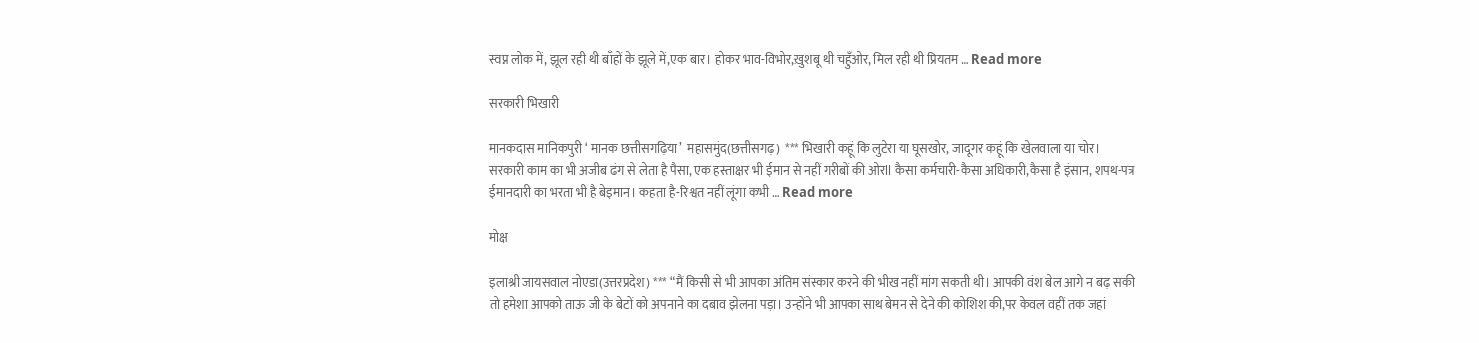स्वप्न लोक में, झूल रही थी बाँहों के झूले में,एक बार। होकर भाव-विभोर,ख़ुशबू थी चहुँओर, मिल रही थी प्रियतम … Read more

सरकारी भिखारी

मानकदास मानिकपुरी ‘ मानक छत्तीसगढ़िया’  महासमुंद(छत्तीसगढ़)  *** भिखारी कहूं कि लुटेरा या घूसखोर, जादूगर कहूं कि खेलवाला या चोर। सरकारी काम का भी अजीब ढंग से लेता है पैसा, एक हस्ताक्षर भी ईमान से नहीं गरीबों की ओरll कैसा कर्मचारी-कैसा अधिकारी,कैसा है इंसान, शपथ-पत्र ईमानदारी का भरता भी है बेइमान। कहता है-रिश्वत नहीं लूंगा कभी … Read more

मोक्ष

इलाश्री जायसवाल नोएडा(उत्तरप्रदेश) *** “मैं किसी से भी आपका अंतिम संस्कार करने की भीख नहीं मांग सकती थी। आपकी वंश बेल आगे न बढ़ सकी तो हमेशा आपको ताऊ जी के बेटों को अपनाने का दबाव झेलना पड़ा। उन्होंने भी आपका साथ बेमन से देने की कोशिश की,पर केवल वहीं तक जहां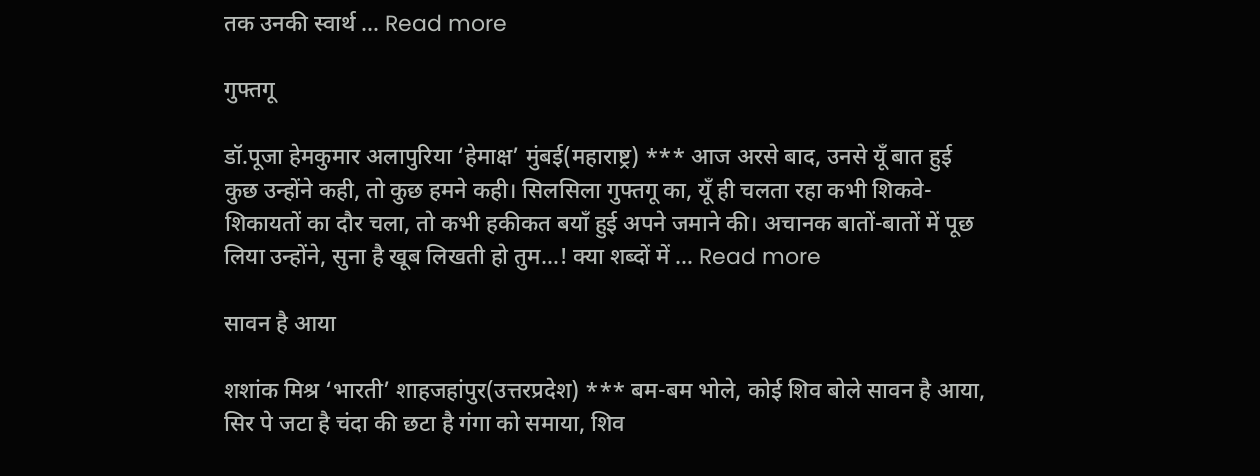तक उनकी स्वार्थ … Read more

गुफ्तगू

डॉ.पूजा हेमकुमार अलापुरिया ‘हेमाक्ष’ मुंबई(महाराष्ट्र) *** आज अरसे बाद, उनसे यूँ बात हुई कुछ उन्होंने कही, तो कुछ हमने कही। सिलसिला गुफ्तगू का, यूँ ही चलता रहा कभी शिकवे-शिकायतों का दौर चला, तो कभी हकीकत बयाँ हुई अपने जमाने की। अचानक बातों-बातों में पूछ लिया उन्होंने, सुना है खूब लिखती हो तुम…! क्या शब्दों में … Read more

सावन है आया

शशांक मिश्र ‘भारती’ शाहजहांपुर(उत्तरप्रदेश) *** बम-बम भोले, कोई शिव बोले सावन है आया, सिर पे जटा है चंदा की छटा है गंगा को समाया, शिव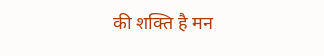की शक्ति है मन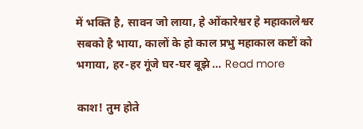में भक्ति है, सावन जो लाया, हे ओंकारेश्वर हे महाकालेश्वर सबको है भाया, कालों के हो काल प्रभु महाकाल कष्टों को भगाया, हर-हर गूंजे घर-घर बूझे … Read more

काश! तुम होते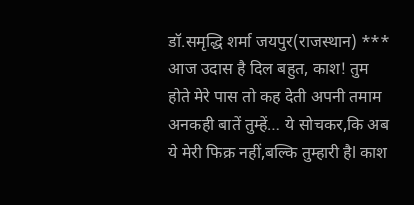डॉ.समृद्धि शर्मा जयपुर(राजस्थान) *** आज उदास है दिल बहुत, काश! तुम होते मेरे पास तो कह देती अपनी तमाम अनकही बातें तुम्हें… ये सोचकर,कि अब ये मेरी फिक्र नहीं,बल्कि तुम्हारी हैl काश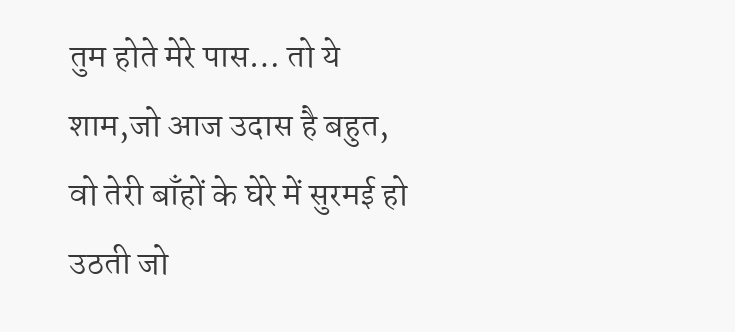तुम होते मेरे पास… तो ये शाम,जो आज उदास है बहुत, वो तेरी बाँहों के घेरे में सुरमई हो उठती जो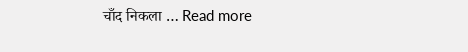चाँद निकला … Read more